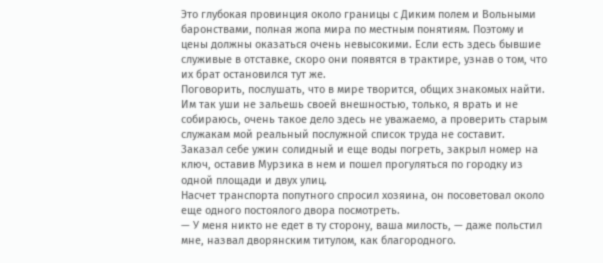Это глубокая провинция около границы с Диким полем и Вольными баронствами, полная жопа мира по местным понятиям. Поэтому и цены должны оказаться очень невысокими. Если есть здесь бывшие служивые в отставке, скоро они появятся в трактире, узнав о том, что их брат остановился тут же.
Поговорить, послушать, что в мире творится, общих знакомых найти.
Им так уши не зальешь своей внешностью, только, я врать и не собираюсь, очень такое дело здесь не уважаемо, а проверить старым служакам мой реальный послужной список труда не составит.
Заказал себе ужин солидный и еще воды погреть, закрыл номер на ключ, оставив Мурзика в нем и пошел прогуляться по городку из одной площади и двух улиц.
Насчет транспорта попутного спросил хозяина, он посоветовал около еще одного постоялого двора посмотреть.
— У меня никто не едет в ту сторону, ваша милость, — даже польстил мне, назвал дворянским титулом, как благородного.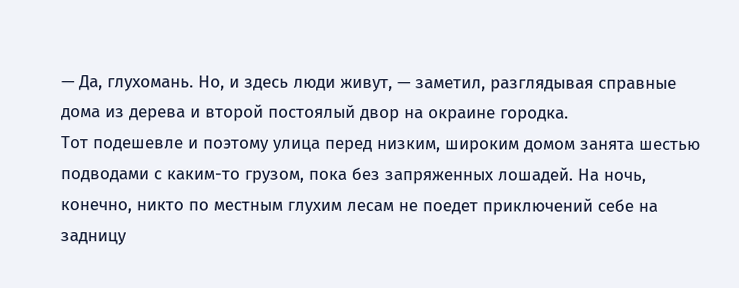— Да, глухомань. Но, и здесь люди живут, — заметил, разглядывая справные дома из дерева и второй постоялый двор на окраине городка.
Тот подешевле и поэтому улица перед низким, широким домом занята шестью подводами с каким-то грузом, пока без запряженных лошадей. На ночь, конечно, никто по местным глухим лесам не поедет приключений себе на задницу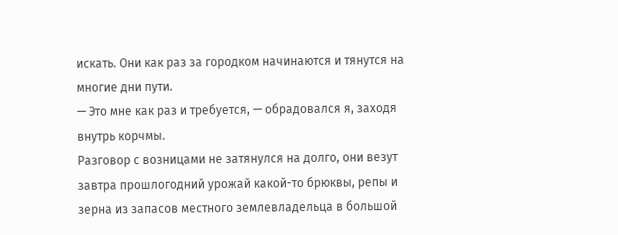искать. Они как раз за городком начинаются и тянутся на многие дни пути.
— Это мне как раз и требуется, — обрадовался я, заходя внутрь корчмы.
Разговор с возницами не затянулся на долго, они везут завтра прошлогодний урожай какой-то брюквы, репы и зерна из запасов местного землевладельца в большой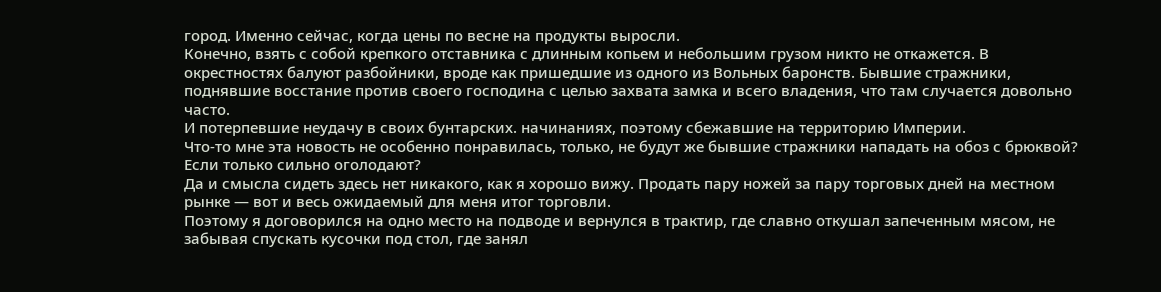город. Именно сейчас, когда цены по весне на продукты выросли.
Конечно, взять с собой крепкого отставника с длинным копьем и небольшим грузом никто не откажется. В окрестностях балуют разбойники, вроде как пришедшие из одного из Вольных баронств. Бывшие стражники, поднявшие восстание против своего господина с целью захвата замка и всего владения, что там случается довольно часто.
И потерпевшие неудачу в своих бунтарских. начинаниях, поэтому сбежавшие на территорию Империи.
Что-то мне эта новость не особенно понравилась, только, не будут же бывшие стражники нападать на обоз с брюквой?
Если только сильно оголодают?
Да и смысла сидеть здесь нет никакого, как я хорошо вижу. Продать пару ножей за пару торговых дней на местном рынке — вот и весь ожидаемый для меня итог торговли.
Поэтому я договорился на одно место на подводе и вернулся в трактир, где славно откушал запеченным мясом, не забывая спускать кусочки под стол, где занял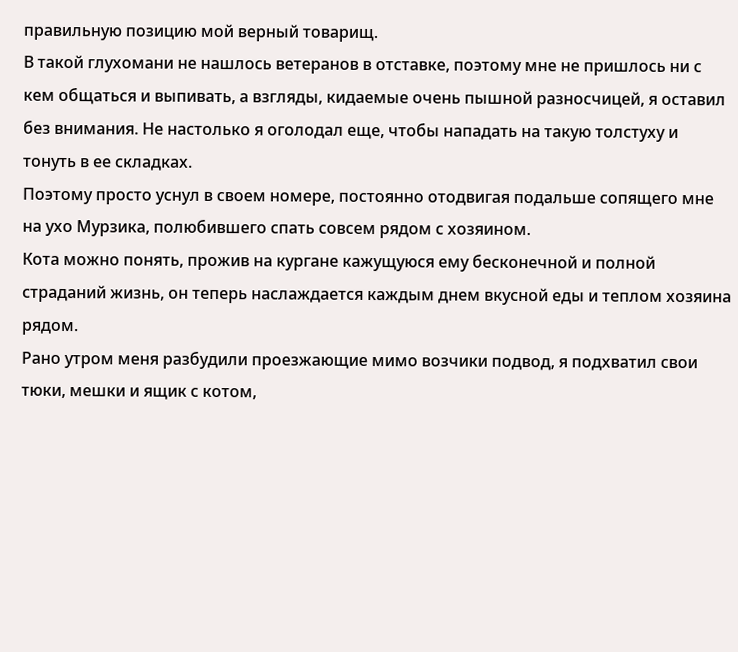правильную позицию мой верный товарищ.
В такой глухомани не нашлось ветеранов в отставке, поэтому мне не пришлось ни с кем общаться и выпивать, а взгляды, кидаемые очень пышной разносчицей, я оставил без внимания. Не настолько я оголодал еще, чтобы нападать на такую толстуху и тонуть в ее складках.
Поэтому просто уснул в своем номере, постоянно отодвигая подальше сопящего мне на ухо Мурзика, полюбившего спать совсем рядом с хозяином.
Кота можно понять, прожив на кургане кажущуюся ему бесконечной и полной страданий жизнь, он теперь наслаждается каждым днем вкусной еды и теплом хозяина рядом.
Рано утром меня разбудили проезжающие мимо возчики подвод, я подхватил свои тюки, мешки и ящик с котом,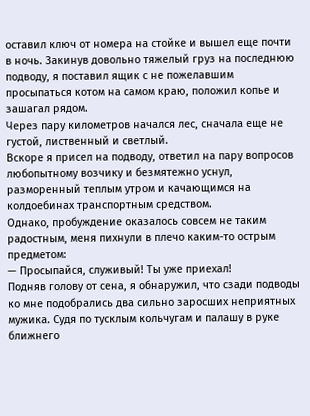оставил ключ от номера на стойке и вышел еще почти в ночь. Закинув довольно тяжелый груз на последнюю подводу, я поставил ящик с не пожелавшим просыпаться котом на самом краю, положил копье и зашагал рядом.
Через пару километров начался лес, сначала еще не густой, лиственный и светлый.
Вскоре я присел на подводу, ответил на пару вопросов любопытному возчику и безмятежно уснул, разморенный теплым утром и качающимся на колдоебинах транспортным средством.
Однако, пробуждение оказалось совсем не таким радостным, меня пихнули в плечо каким-то острым предметом:
— Просыпайся, служивый! Ты уже приехал!
Подняв голову от сена, я обнаружил, что сзади подводы ко мне подобрались два сильно заросших неприятных мужика. Судя по тусклым кольчугам и палашу в руке ближнего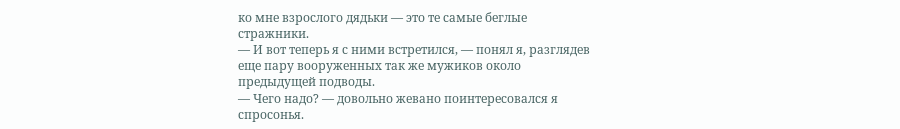ко мне взрослого дядьки — это те самые беглые стражники.
— И вот теперь я с ними встретился, — понял я, разглядев еще пару вооруженных так же мужиков около предыдущей подводы.
— Чего надо? — довольно жевано поинтересовался я спросонья.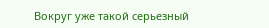Вокруг уже такой серьезный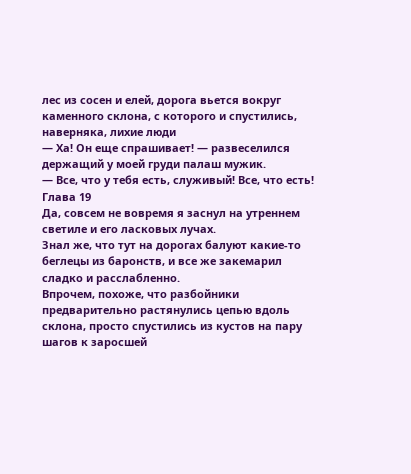лес из сосен и елей, дорога вьется вокруг каменного склона, с которого и спустились, наверняка, лихие люди
— Ха! Он еще спрашивает! — развеселился держащий у моей груди палаш мужик.
— Все, что у тебя есть, служивый! Все, что есть!
Глава 19
Да, совсем не вовремя я заснул на утреннем светиле и его ласковых лучах.
Знал же, что тут на дорогах балуют какие-то беглецы из баронств, и все же закемарил сладко и расслабленно.
Впрочем, похоже, что разбойники предварительно растянулись цепью вдоль склона, просто спустились из кустов на пару шагов к заросшей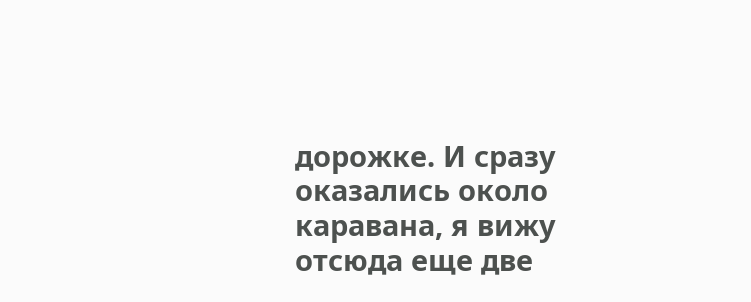дорожке. И сразу оказались около каравана, я вижу отсюда еще две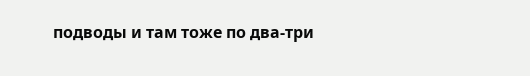подводы и там тоже по два-три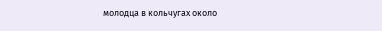молодца в кольчугах около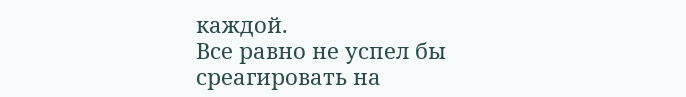каждой.
Все равно не успел бы среагировать на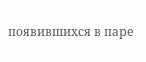появившихся в паре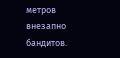метров внезапно бандитов.